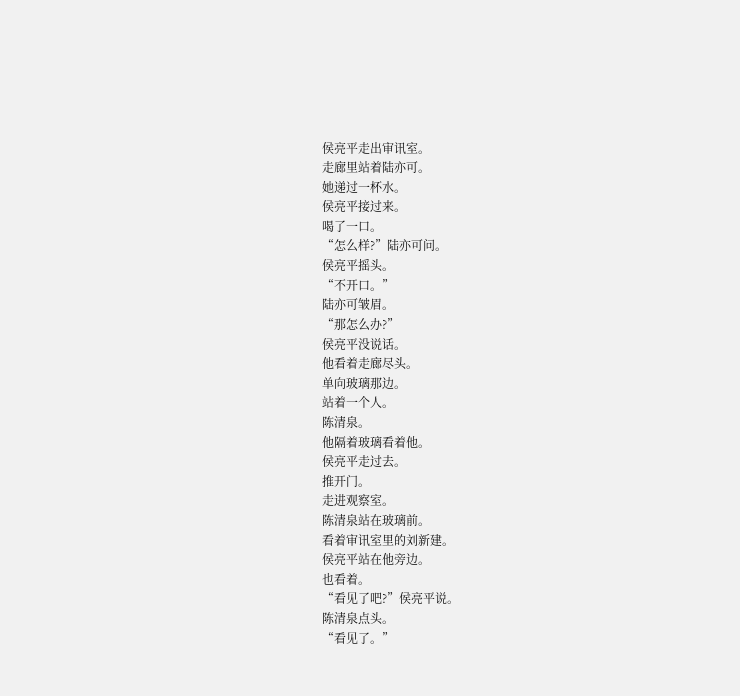侯亮平走出审讯室。
走廊里站着陆亦可。
她递过一杯水。
侯亮平接过来。
喝了一口。
“怎么样?”陆亦可问。
侯亮平摇头。
“不开口。”
陆亦可皱眉。
“那怎么办?”
侯亮平没说话。
他看着走廊尽头。
单向玻璃那边。
站着一个人。
陈清泉。
他隔着玻璃看着他。
侯亮平走过去。
推开门。
走进观察室。
陈清泉站在玻璃前。
看着审讯室里的刘新建。
侯亮平站在他旁边。
也看着。
“看见了吧?”侯亮平说。
陈清泉点头。
“看见了。”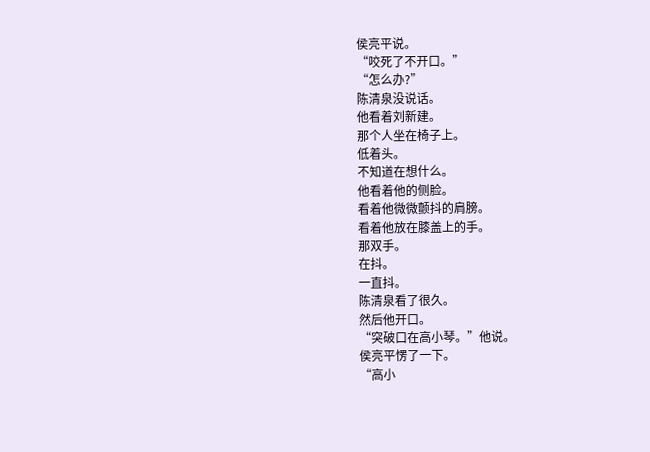侯亮平说。
“咬死了不开口。”
“怎么办?”
陈清泉没说话。
他看着刘新建。
那个人坐在椅子上。
低着头。
不知道在想什么。
他看着他的侧脸。
看着他微微颤抖的肩膀。
看着他放在膝盖上的手。
那双手。
在抖。
一直抖。
陈清泉看了很久。
然后他开口。
“突破口在高小琴。”他说。
侯亮平愣了一下。
“高小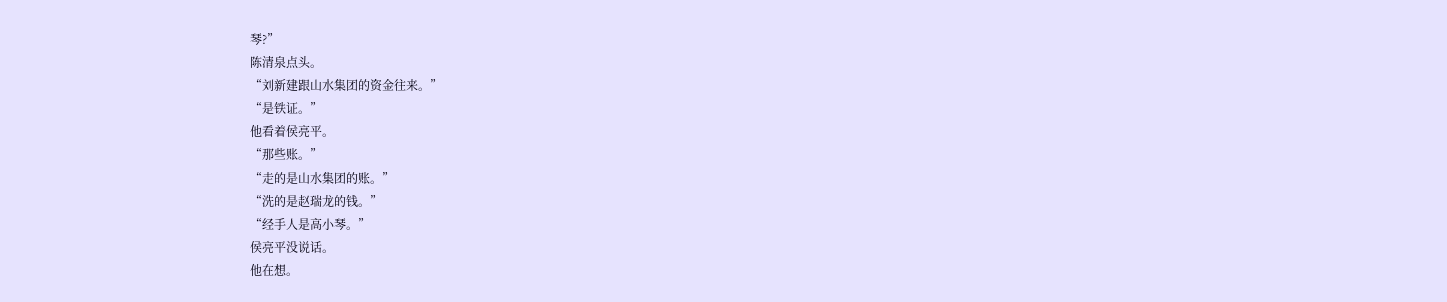琴?”
陈清泉点头。
“刘新建跟山水集团的资金往来。”
“是铁证。”
他看着侯亮平。
“那些账。”
“走的是山水集团的账。”
“洗的是赵瑞龙的钱。”
“经手人是高小琴。”
侯亮平没说话。
他在想。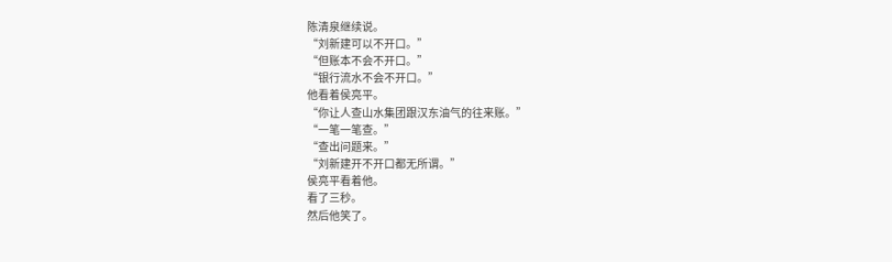陈清泉继续说。
“刘新建可以不开口。”
“但账本不会不开口。”
“银行流水不会不开口。”
他看着侯亮平。
“你让人查山水集团跟汉东油气的往来账。”
“一笔一笔查。”
“查出问题来。”
“刘新建开不开口都无所谓。”
侯亮平看着他。
看了三秒。
然后他笑了。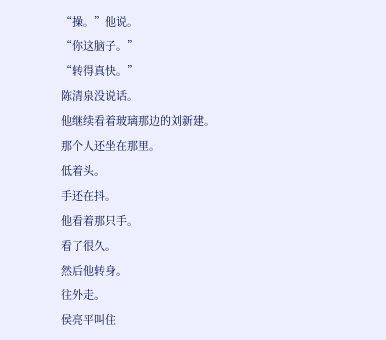“操。”他说。
“你这脑子。”
“转得真快。”
陈清泉没说话。
他继续看着玻璃那边的刘新建。
那个人还坐在那里。
低着头。
手还在抖。
他看着那只手。
看了很久。
然后他转身。
往外走。
侯亮平叫住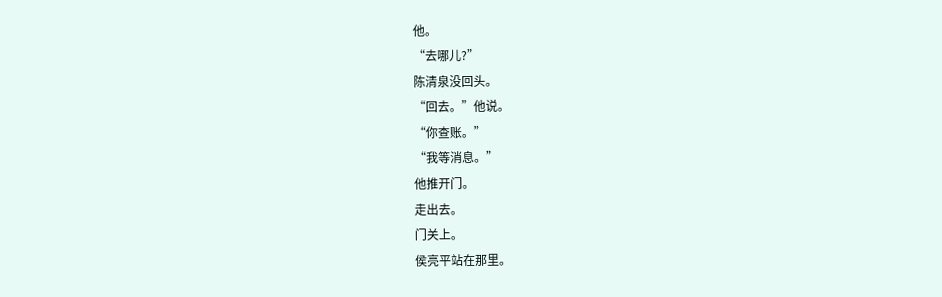他。
“去哪儿?”
陈清泉没回头。
“回去。”他说。
“你查账。”
“我等消息。”
他推开门。
走出去。
门关上。
侯亮平站在那里。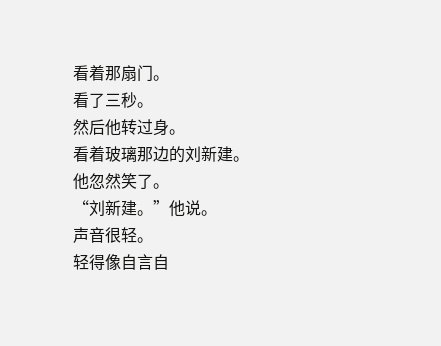看着那扇门。
看了三秒。
然后他转过身。
看着玻璃那边的刘新建。
他忽然笑了。
“刘新建。”他说。
声音很轻。
轻得像自言自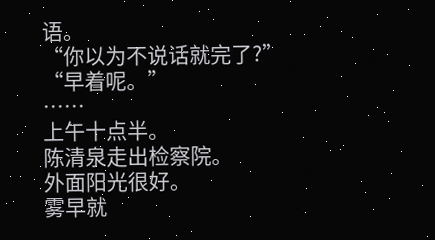语。
“你以为不说话就完了?”
“早着呢。”
……
上午十点半。
陈清泉走出检察院。
外面阳光很好。
雾早就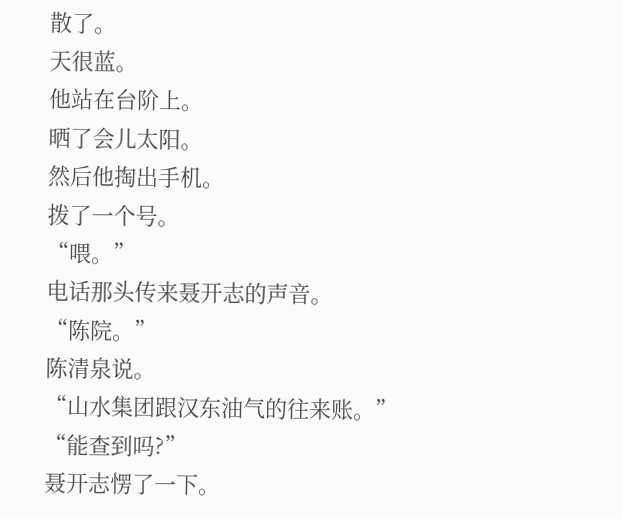散了。
天很蓝。
他站在台阶上。
晒了会儿太阳。
然后他掏出手机。
拨了一个号。
“喂。”
电话那头传来聂开志的声音。
“陈院。”
陈清泉说。
“山水集团跟汉东油气的往来账。”
“能查到吗?”
聂开志愣了一下。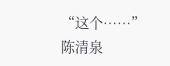“这个……”
陈清泉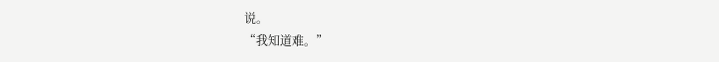说。
“我知道难。”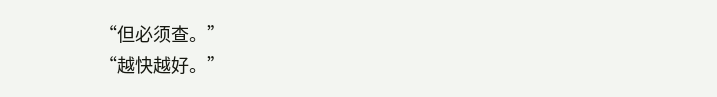“但必须查。”
“越快越好。”